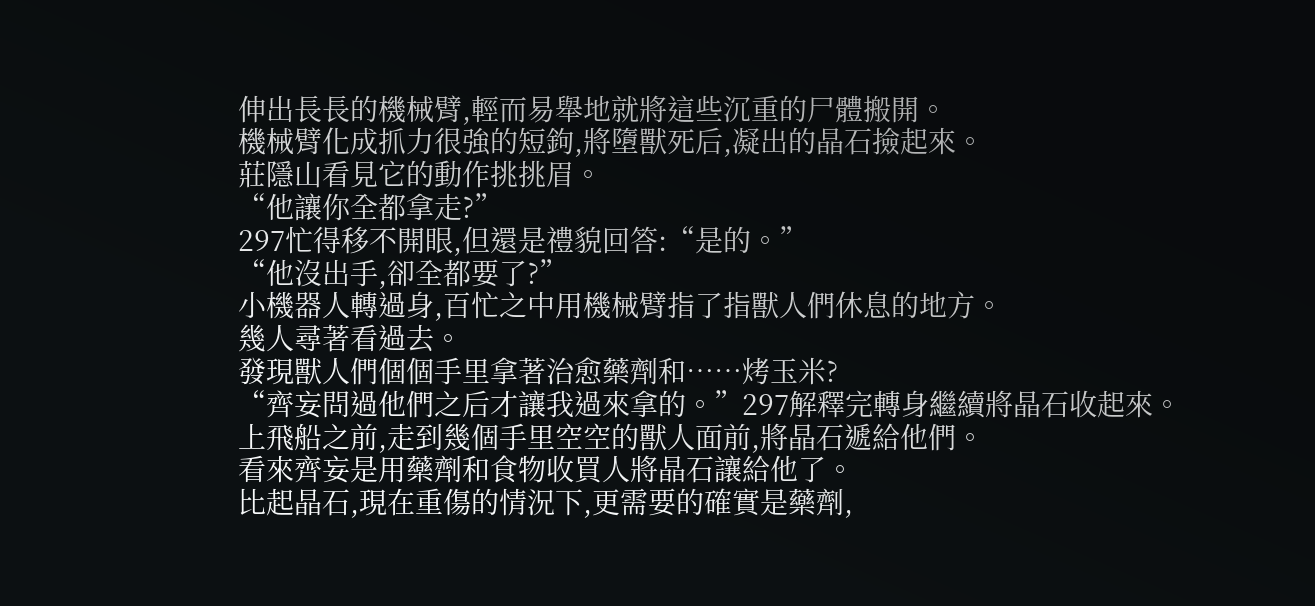伸出長長的機械臂,輕而易舉地就將這些沉重的尸體搬開。
機械臂化成抓力很強的短鉤,將墮獸死后,凝出的晶石撿起來。
莊隱山看見它的動作挑挑眉。
“他讓你全都拿走?”
297忙得移不開眼,但還是禮貌回答:“是的。”
“他沒出手,卻全都要了?”
小機器人轉過身,百忙之中用機械臂指了指獸人們休息的地方。
幾人尋著看過去。
發現獸人們個個手里拿著治愈藥劑和……烤玉米?
“齊妄問過他們之后才讓我過來拿的。”297解釋完轉身繼續將晶石收起來。
上飛船之前,走到幾個手里空空的獸人面前,將晶石遞給他們。
看來齊妄是用藥劑和食物收買人將晶石讓給他了。
比起晶石,現在重傷的情況下,更需要的確實是藥劑,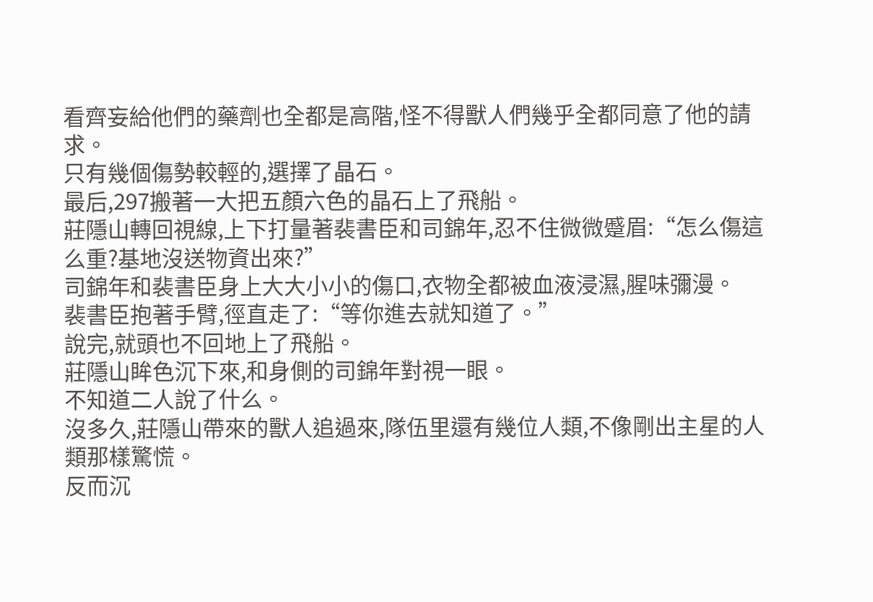看齊妄給他們的藥劑也全都是高階,怪不得獸人們幾乎全都同意了他的請求。
只有幾個傷勢較輕的,選擇了晶石。
最后,297搬著一大把五顏六色的晶石上了飛船。
莊隱山轉回視線,上下打量著裴書臣和司錦年,忍不住微微蹙眉:“怎么傷這么重?基地沒送物資出來?”
司錦年和裴書臣身上大大小小的傷口,衣物全都被血液浸濕,腥味彌漫。
裴書臣抱著手臂,徑直走了:“等你進去就知道了。”
說完,就頭也不回地上了飛船。
莊隱山眸色沉下來,和身側的司錦年對視一眼。
不知道二人說了什么。
沒多久,莊隱山帶來的獸人追過來,隊伍里還有幾位人類,不像剛出主星的人類那樣驚慌。
反而沉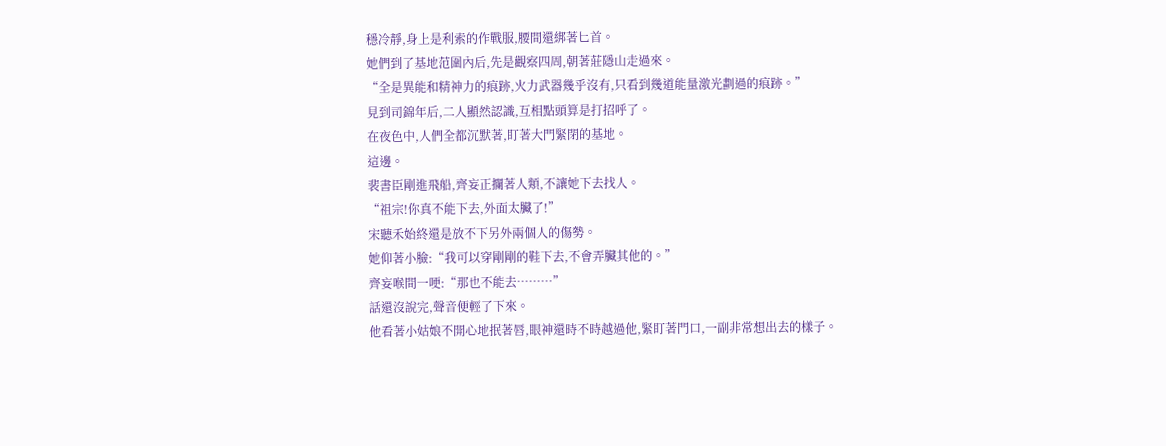穩冷靜,身上是利索的作戰服,腰間還綁著匕首。
她們到了基地范圍內后,先是觀察四周,朝著莊隱山走過來。
“全是異能和精神力的痕跡,火力武器幾乎沒有,只看到幾道能量激光劃過的痕跡。”
見到司錦年后,二人顯然認識,互相點頭算是打招呼了。
在夜色中,人們全都沉默著,盯著大門緊閉的基地。
這邊。
裴書臣剛進飛船,齊妄正攔著人類,不讓她下去找人。
“祖宗!你真不能下去,外面太臟了!”
宋聽禾始終還是放不下另外兩個人的傷勢。
她仰著小臉:“我可以穿剛剛的鞋下去,不會弄臟其他的。”
齊妄喉間一哽:“那也不能去………”
話還沒說完,聲音便輕了下來。
他看著小姑娘不開心地抿著唇,眼神還時不時越過他,緊盯著門口,一副非常想出去的樣子。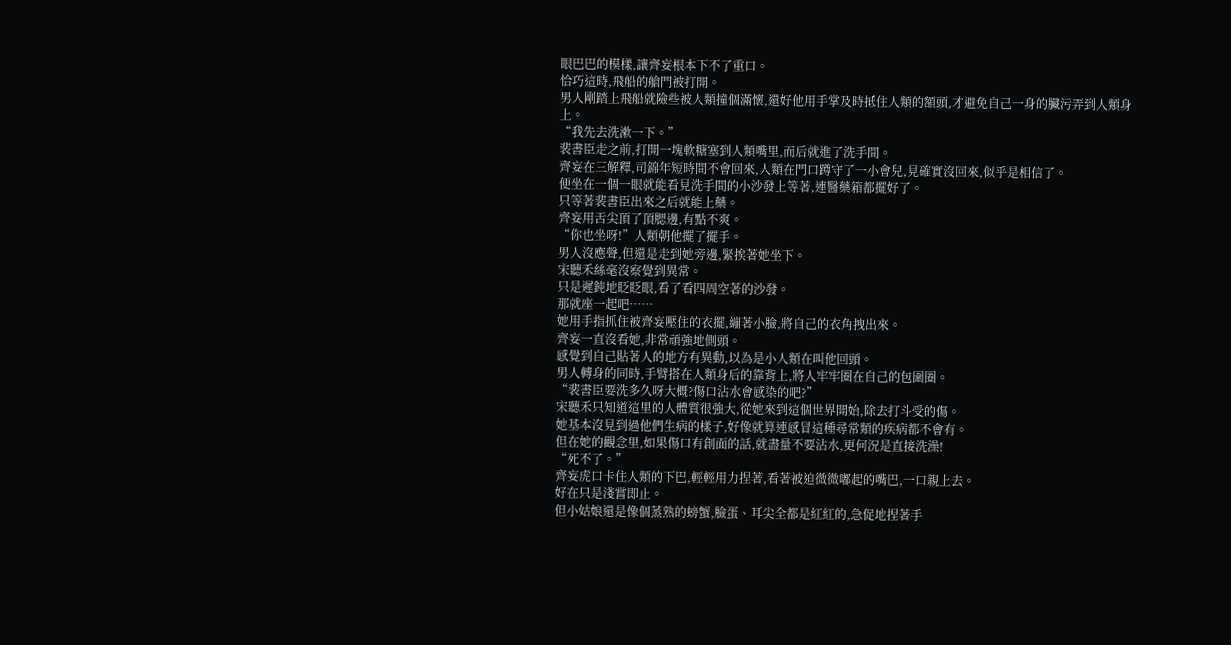眼巴巴的模樣,讓齊妄根本下不了重口。
恰巧這時,飛船的艙門被打開。
男人剛踏上飛船就險些被人類撞個滿懷,還好他用手掌及時抵住人類的額頭,才避免自己一身的臟污弄到人類身上。
“我先去洗漱一下。”
裴書臣走之前,打開一塊軟糖塞到人類嘴里,而后就進了洗手間。
齊妄在三解釋,司錦年短時間不會回來,人類在門口蹲守了一小會兒,見確實沒回來,似乎是相信了。
便坐在一個一眼就能看見洗手間的小沙發上等著,連醫藥箱都擺好了。
只等著裴書臣出來之后就能上藥。
齊妄用舌尖頂了頂腮邊,有點不爽。
“你也坐呀!”人類朝他擺了擺手。
男人沒應聲,但還是走到她旁邊,緊挨著她坐下。
宋聽禾絲毫沒察覺到異常。
只是遲鈍地眨眨眼,看了看四周空著的沙發。
那就座一起吧……
她用手指抓住被齊妄壓住的衣擺,繃著小臉,將自己的衣角拽出來。
齊妄一直沒看她,非常頑強地側頭。
感覺到自己貼著人的地方有異動,以為是小人類在叫他回頭。
男人轉身的同時,手臂搭在人類身后的靠背上,將人牢牢圈在自己的包圍圈。
“裴書臣要洗多久呀大概?傷口沾水會感染的吧?”
宋聽禾只知道這里的人體質很強大,從她來到這個世界開始,除去打斗受的傷。
她基本沒見到過他們生病的樣子,好像就算連感冒這種尋常類的疾病都不會有。
但在她的觀念里,如果傷口有創面的話,就盡量不要沾水,更何況是直接洗澡!
“死不了。”
齊妄虎口卡住人類的下巴,輕輕用力捏著,看著被迫微微嘟起的嘴巴,一口親上去。
好在只是淺嘗即止。
但小姑娘還是像個蒸熟的螃蟹,臉蛋、耳尖全都是紅紅的,急促地捏著手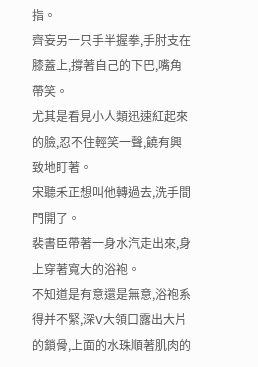指。
齊妄另一只手半握拳,手肘支在膝蓋上,撐著自己的下巴,嘴角帶笑。
尤其是看見小人類迅速紅起來的臉,忍不住輕笑一聲,饒有興致地盯著。
宋聽禾正想叫他轉過去,洗手間門開了。
裴書臣帶著一身水汽走出來,身上穿著寬大的浴袍。
不知道是有意還是無意,浴袍系得并不緊,深V大領口露出大片的鎖骨,上面的水珠順著肌肉的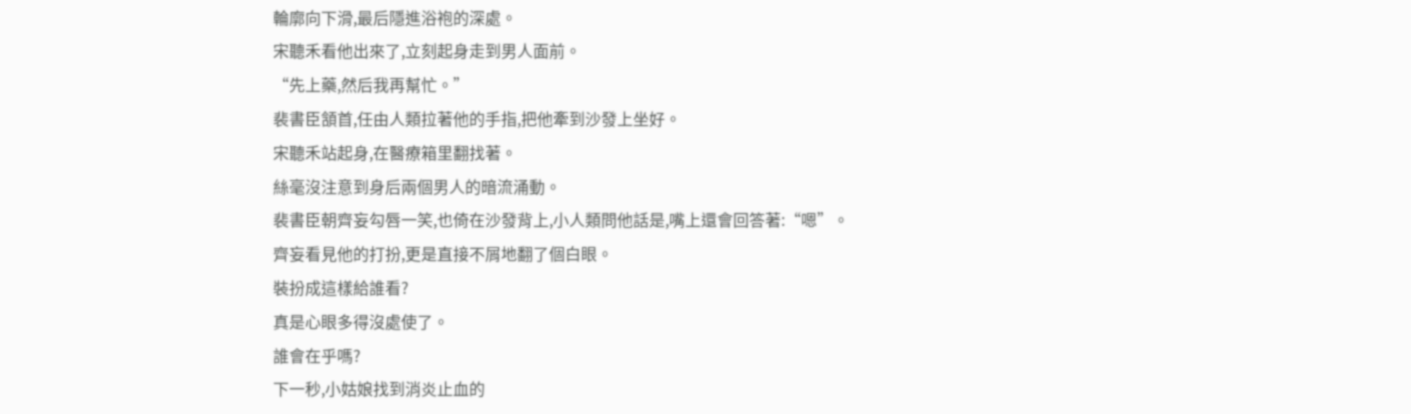輪廓向下滑,最后隱進浴袍的深處。
宋聽禾看他出來了,立刻起身走到男人面前。
“先上藥,然后我再幫忙。”
裴書臣頷首,任由人類拉著他的手指,把他牽到沙發上坐好。
宋聽禾站起身,在醫療箱里翻找著。
絲毫沒注意到身后兩個男人的暗流涌動。
裴書臣朝齊妄勾唇一笑,也倚在沙發背上,小人類問他話是,嘴上還會回答著:“嗯”。
齊妄看見他的打扮,更是直接不屑地翻了個白眼。
裝扮成這樣給誰看?
真是心眼多得沒處使了。
誰會在乎嗎?
下一秒,小姑娘找到消炎止血的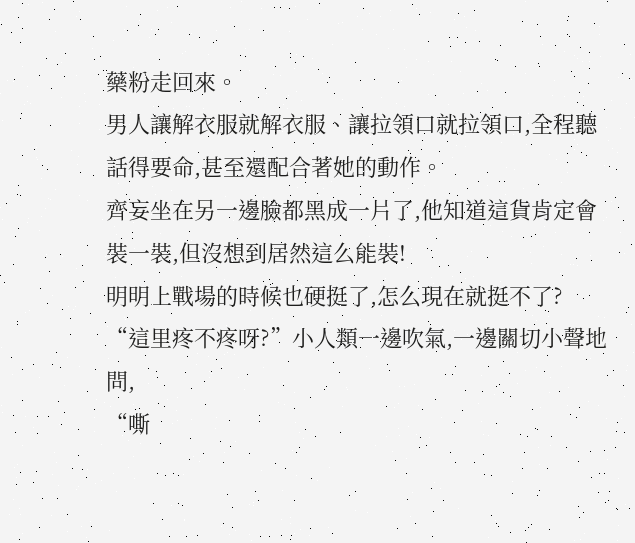藥粉走回來。
男人讓解衣服就解衣服、讓拉領口就拉領口,全程聽話得要命,甚至還配合著她的動作。
齊妄坐在另一邊臉都黑成一片了,他知道這貨肯定會裝一裝,但沒想到居然這么能裝!
明明上戰場的時候也硬挺了,怎么現在就挺不了?
“這里疼不疼呀?”小人類一邊吹氣,一邊關切小聲地問,
“嘶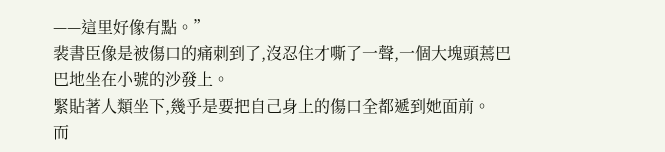——這里好像有點。”
裴書臣像是被傷口的痛刺到了,沒忍住才嘶了一聲,一個大塊頭蔫巴巴地坐在小號的沙發上。
緊貼著人類坐下,幾乎是要把自己身上的傷口全都遞到她面前。
而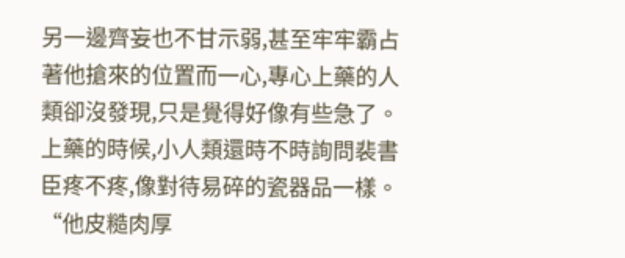另一邊齊妄也不甘示弱,甚至牢牢霸占著他搶來的位置而一心,專心上藥的人類卻沒發現,只是覺得好像有些急了。
上藥的時候,小人類還時不時詢問裴書臣疼不疼,像對待易碎的瓷器品一樣。
“他皮糙肉厚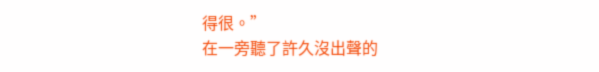得很。”
在一旁聽了許久沒出聲的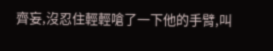齊妄,沒忍住輕輕嗆了一下他的手臂,叫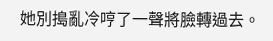她別搗亂冷哼了一聲將臉轉過去。